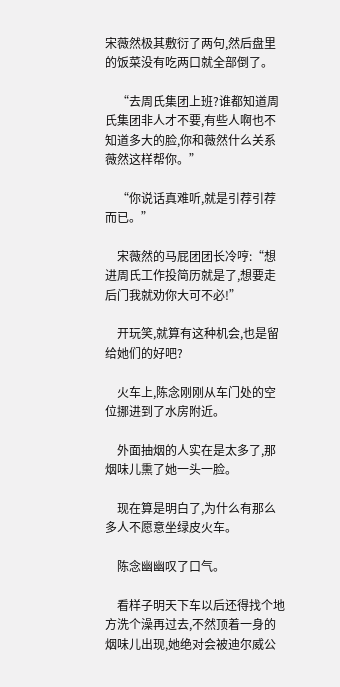宋薇然极其敷衍了两句,然后盘里的饭菜没有吃两口就全部倒了。

    “去周氏集团上班?谁都知道周氏集团非人才不要,有些人啊也不知道多大的脸,你和薇然什么关系薇然这样帮你。”

    “你说话真难听,就是引荐引荐而已。”

    宋薇然的马屁团团长冷哼:“想进周氏工作投简历就是了,想要走后门我就劝你大可不必!”

    开玩笑,就算有这种机会,也是留给她们的好吧?

    火车上,陈念刚刚从车门处的空位挪进到了水房附近。

    外面抽烟的人实在是太多了,那烟味儿熏了她一头一脸。

    现在算是明白了,为什么有那么多人不愿意坐绿皮火车。

    陈念幽幽叹了口气。

    看样子明天下车以后还得找个地方洗个澡再过去,不然顶着一身的烟味儿出现,她绝对会被迪尔威公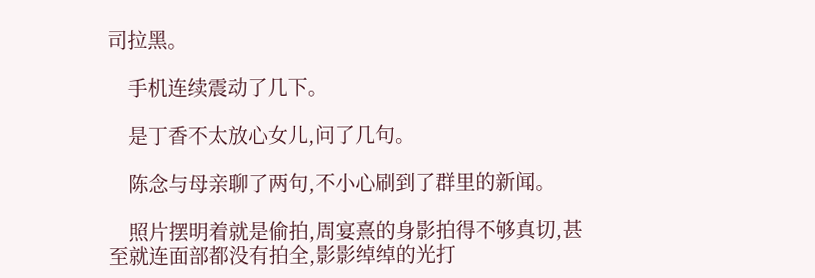司拉黑。

    手机连续震动了几下。

    是丁香不太放心女儿,问了几句。

    陈念与母亲聊了两句,不小心刷到了群里的新闻。

    照片摆明着就是偷拍,周宴熹的身影拍得不够真切,甚至就连面部都没有拍全,影影绰绰的光打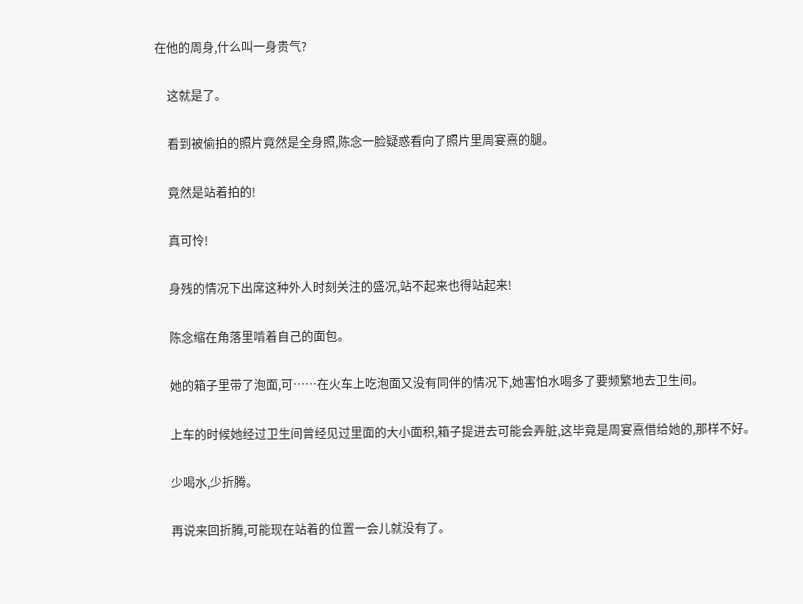在他的周身,什么叫一身贵气?

    这就是了。

    看到被偷拍的照片竟然是全身照,陈念一脸疑惑看向了照片里周宴熹的腿。

    竟然是站着拍的!

    真可怜!

    身残的情况下出席这种外人时刻关注的盛况,站不起来也得站起来!

    陈念缩在角落里啃着自己的面包。

    她的箱子里带了泡面,可……在火车上吃泡面又没有同伴的情况下,她害怕水喝多了要频繁地去卫生间。

    上车的时候她经过卫生间曾经见过里面的大小面积,箱子提进去可能会弄脏,这毕竟是周宴熹借给她的,那样不好。

    少喝水,少折腾。

    再说来回折腾,可能现在站着的位置一会儿就没有了。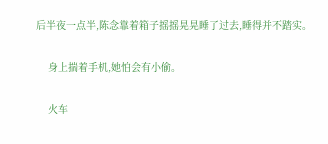后半夜一点半,陈念靠着箱子摇摇晃晃睡了过去,睡得并不踏实。

    身上揣着手机,她怕会有小偷。

    火车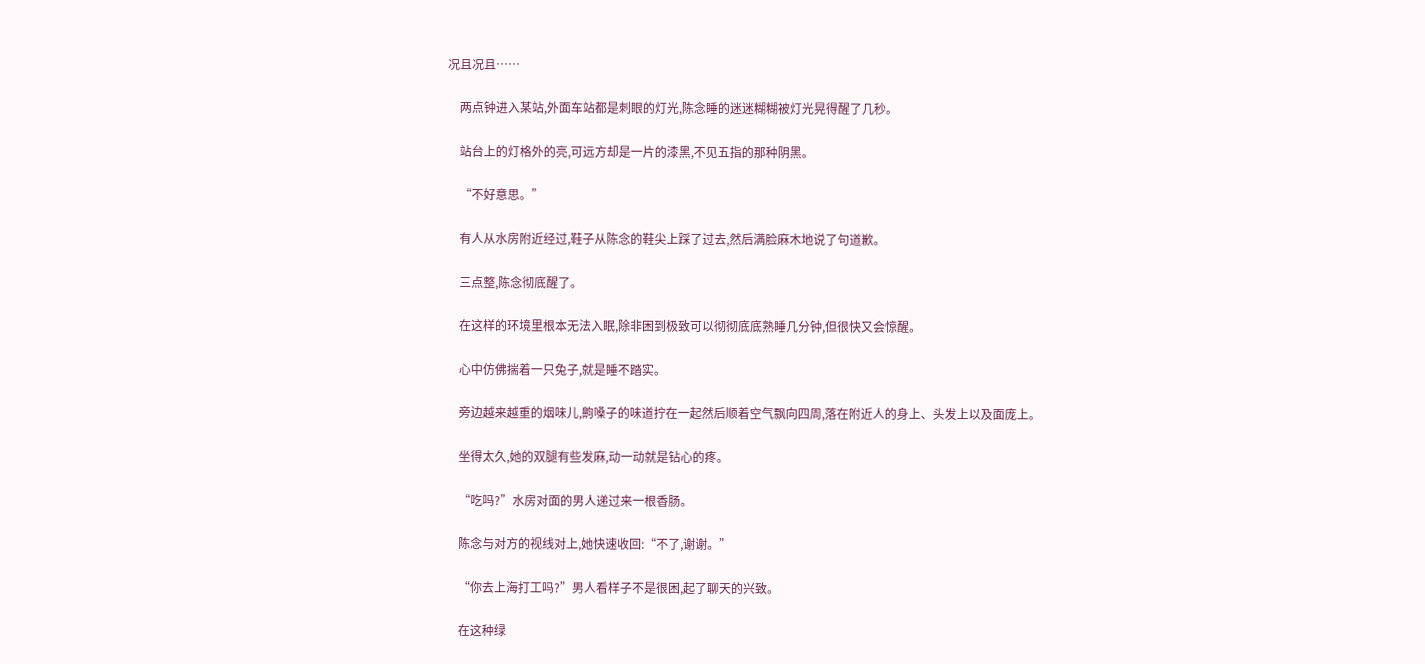况且况且……

    两点钟进入某站,外面车站都是刺眼的灯光,陈念睡的迷迷糊糊被灯光晃得醒了几秒。

    站台上的灯格外的亮,可远方却是一片的漆黑,不见五指的那种阴黑。

    “不好意思。”

    有人从水房附近经过,鞋子从陈念的鞋尖上踩了过去,然后满脸麻木地说了句道歉。

    三点整,陈念彻底醒了。

    在这样的环境里根本无法入眠,除非困到极致可以彻彻底底熟睡几分钟,但很快又会惊醒。

    心中仿佛揣着一只兔子,就是睡不踏实。

    旁边越来越重的烟味儿,齁嗓子的味道拧在一起然后顺着空气飘向四周,落在附近人的身上、头发上以及面庞上。

    坐得太久,她的双腿有些发麻,动一动就是钻心的疼。

    “吃吗?”水房对面的男人递过来一根香肠。

    陈念与对方的视线对上,她快速收回:“不了,谢谢。”

    “你去上海打工吗?”男人看样子不是很困,起了聊天的兴致。

    在这种绿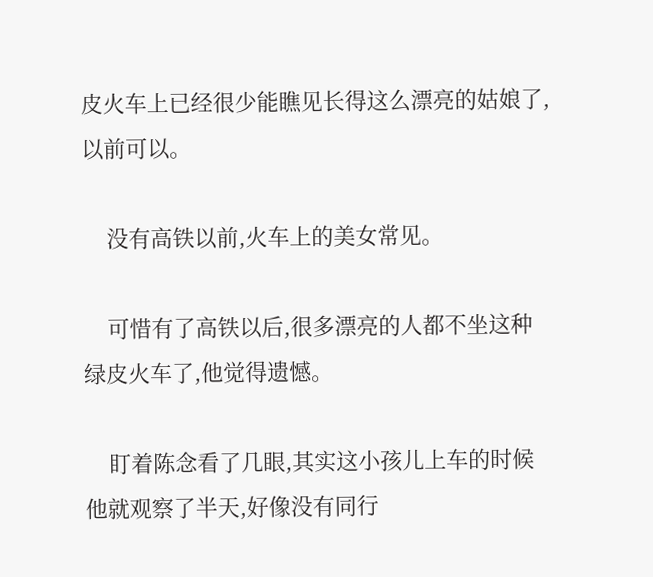皮火车上已经很少能瞧见长得这么漂亮的姑娘了,以前可以。

    没有高铁以前,火车上的美女常见。

    可惜有了高铁以后,很多漂亮的人都不坐这种绿皮火车了,他觉得遗憾。

    盯着陈念看了几眼,其实这小孩儿上车的时候他就观察了半天,好像没有同行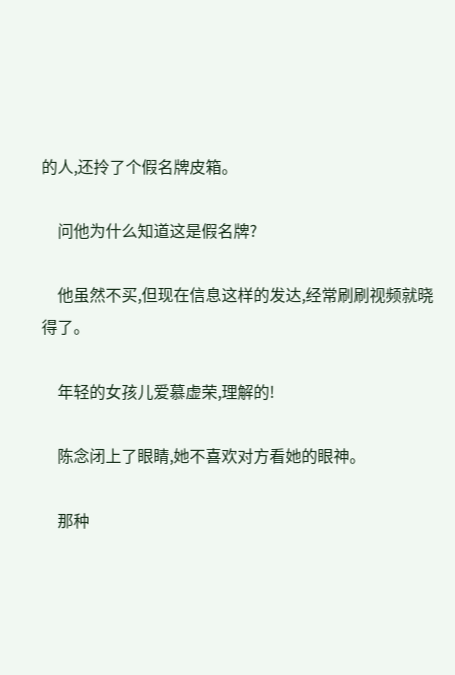的人,还拎了个假名牌皮箱。

    问他为什么知道这是假名牌?

    他虽然不买,但现在信息这样的发达,经常刷刷视频就晓得了。

    年轻的女孩儿爱慕虚荣,理解的!

    陈念闭上了眼睛,她不喜欢对方看她的眼神。

    那种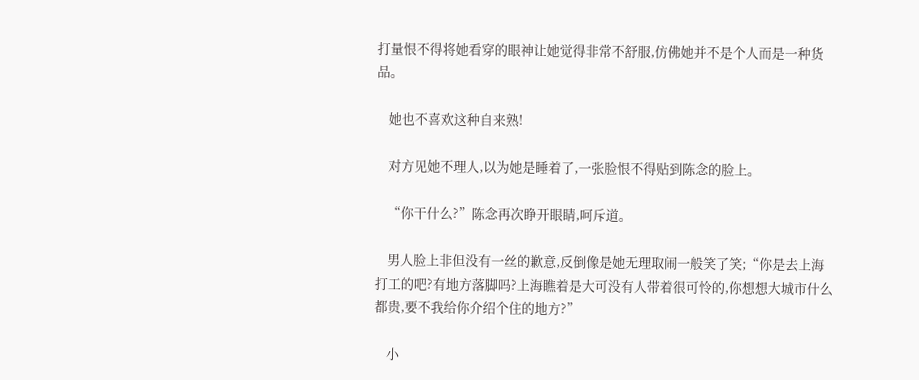打量恨不得将她看穿的眼神让她觉得非常不舒服,仿佛她并不是个人而是一种货品。

    她也不喜欢这种自来熟!

    对方见她不理人,以为她是睡着了,一张脸恨不得贴到陈念的脸上。

    “你干什么?”陈念再次睁开眼睛,呵斥道。

    男人脸上非但没有一丝的歉意,反倒像是她无理取闹一般笑了笑;“你是去上海打工的吧?有地方落脚吗?上海瞧着是大可没有人带着很可怜的,你想想大城市什么都贵,要不我给你介绍个住的地方?”

    小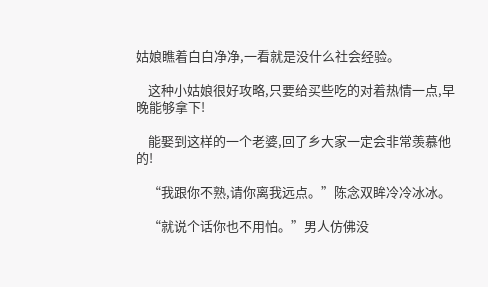姑娘瞧着白白净净,一看就是没什么社会经验。

    这种小姑娘很好攻略,只要给买些吃的对着热情一点,早晚能够拿下!

    能娶到这样的一个老婆,回了乡大家一定会非常羡慕他的!

    “我跟你不熟,请你离我远点。”陈念双眸冷冷冰冰。

    “就说个话你也不用怕。”男人仿佛没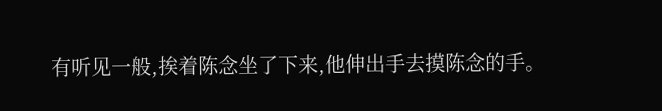有听见一般,挨着陈念坐了下来,他伸出手去摸陈念的手。